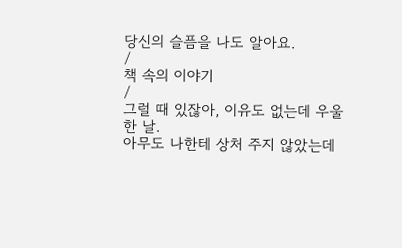당신의 슬픔을 나도 알아요.
/
책 속의 이야기
/
그럴 때 있잖아, 이유도 없는데 우울한 날.
아무도 나한테 상처 주지 않았는데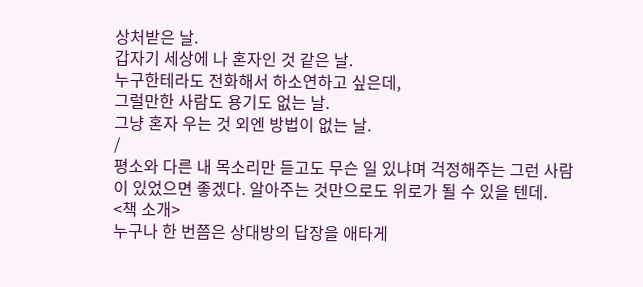상처받은 날.
갑자기 세상에 나 혼자인 것 같은 날.
누구한테라도 전화해서 하소연하고 싶은데,
그럴만한 사람도 용기도 없는 날.
그냥 혼자 우는 것 외엔 방법이 없는 날.
/
평소와 다른 내 목소리만 듣고도 무슨 일 있냐며 걱정해주는 그런 사람
이 있었으면 좋겠다. 알아주는 것만으로도 위로가 될 수 있을 텐데.
<책 소개>
누구나 한 번쯤은 상대방의 답장을 애타게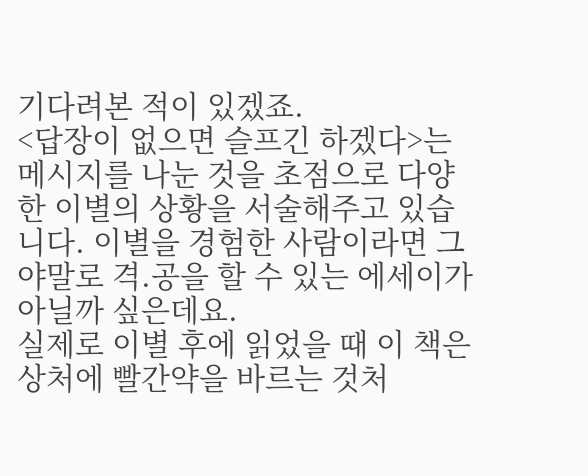기다려본 적이 있겠죠.
<답장이 없으면 슬프긴 하겠다>는 메시지를 나눈 것을 초점으로 다양한 이별의 상황을 서술해주고 있습니다. 이별을 경험한 사람이라면 그야말로 격.공을 할 수 있는 에세이가 아닐까 싶은데요.
실제로 이별 후에 읽었을 때 이 책은 상처에 빨간약을 바르는 것처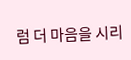럼 더 마음을 시리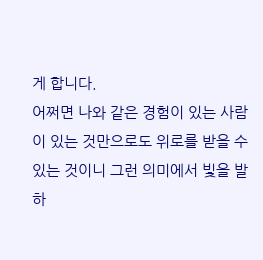게 합니다.
어쩌면 나와 같은 경험이 있는 사람이 있는 것만으로도 위로를 받을 수 있는 것이니 그런 의미에서 빛을 발하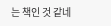는 책인 것 같네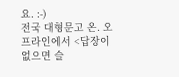요. :-)
전국 대형문고 온. 오프라인에서 <답장이 없으면 슬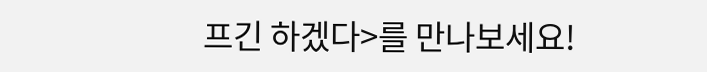프긴 하겠다>를 만나보세요!